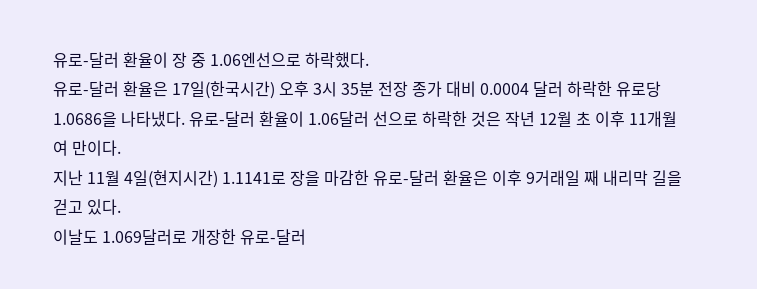유로-달러 환율이 장 중 1.06엔선으로 하락했다.
유로-달러 환율은 17일(한국시간) 오후 3시 35분 전장 종가 대비 0.0004 달러 하락한 유로당 1.0686을 나타냈다. 유로-달러 환율이 1.06달러 선으로 하락한 것은 작년 12월 초 이후 11개월여 만이다.
지난 11월 4일(현지시간) 1.1141로 장을 마감한 유로-달러 환율은 이후 9거래일 째 내리막 길을 걷고 있다.
이날도 1.069달러로 개장한 유로-달러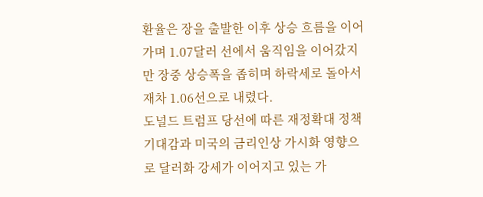환율은 장을 출발한 이후 상승 흐름을 이어가며 1.07달러 선에서 움직임을 이어갔지만 장중 상승폭을 좁히며 하락세로 돌아서 재차 1.06선으로 내렸다.
도널드 트럼프 당선에 따른 재정확대 정책 기대감과 미국의 금리인상 가시화 영향으로 달러화 강세가 이어지고 있는 가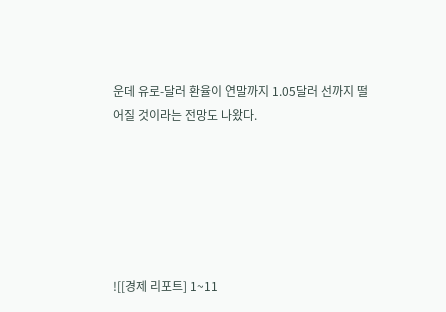운데 유로-달러 환율이 연말까지 1.05달러 선까지 떨어질 것이라는 전망도 나왔다.






![[경제 리포트] 1~11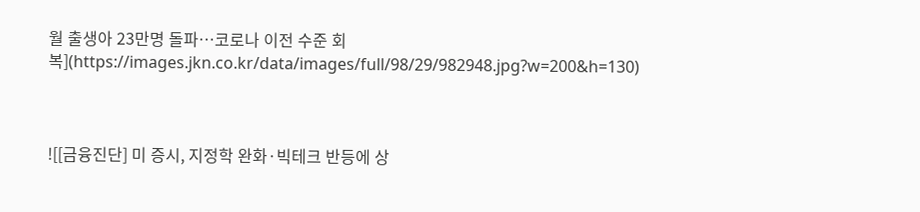월 출생아 23만명 돌파…코로나 이전 수준 회복](https://images.jkn.co.kr/data/images/full/98/29/982948.jpg?w=200&h=130)



![[금융진단] 미 증시, 지정학 완화·빅테크 반등에 상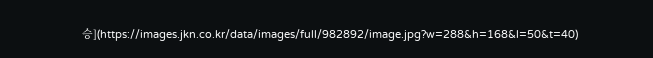승](https://images.jkn.co.kr/data/images/full/982892/image.jpg?w=288&h=168&l=50&t=40)